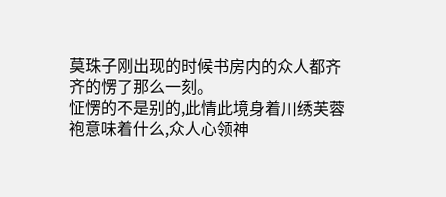莫珠子刚出现的时候书房内的众人都齐齐的愣了那么一刻。
怔愣的不是别的,此情此境身着川绣芙蓉袍意味着什么,众人心领神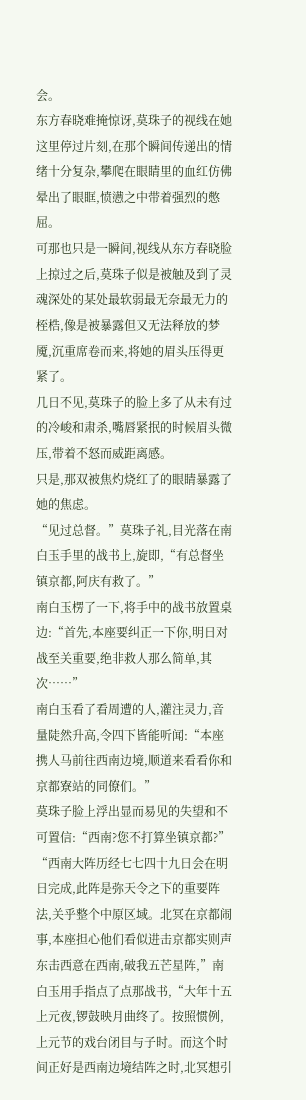会。
东方春晓难掩惊讶,莫珠子的视线在她这里停过片刻,在那个瞬间传递出的情绪十分复杂,攀爬在眼睛里的血红仿佛晕出了眼眶,愤懑之中带着强烈的憋屈。
可那也只是一瞬间,视线从东方春晓脸上掠过之后,莫珠子似是被触及到了灵魂深处的某处最软弱最无奈最无力的桎梏,像是被暴露但又无法释放的梦魇,沉重席卷而来,将她的眉头压得更紧了。
几日不见,莫珠子的脸上多了从未有过的冷峻和肃杀,嘴唇紧抿的时候眉头微压,带着不怒而威距离感。
只是,那双被焦灼烧红了的眼睛暴露了她的焦虑。
“见过总督。”莫珠子礼,目光落在南白玉手里的战书上,旋即,“有总督坐镇京都,阿庆有救了。”
南白玉楞了一下,将手中的战书放置桌边:“首先,本座要纠正一下你,明日对战至关重要,绝非救人那么简单,其次……”
南白玉看了看周遭的人,灌注灵力,音量陡然升高,令四下皆能听闻:“本座携人马前往西南边境,顺道来看看你和京都寮站的同僚们。”
莫珠子脸上浮出显而易见的失望和不可置信:“西南?您不打算坐镇京都?”
“西南大阵历经七七四十九日会在明日完成,此阵是弥天令之下的重要阵法,关乎整个中原区域。北冥在京都闹事,本座担心他们看似进击京都实则声东击西意在西南,破我五芒星阵,”南白玉用手指点了点那战书,“大年十五上元夜,锣鼓映月曲终了。按照惯例,上元节的戏台闭目与子时。而这个时间正好是西南边境结阵之时,北冥想引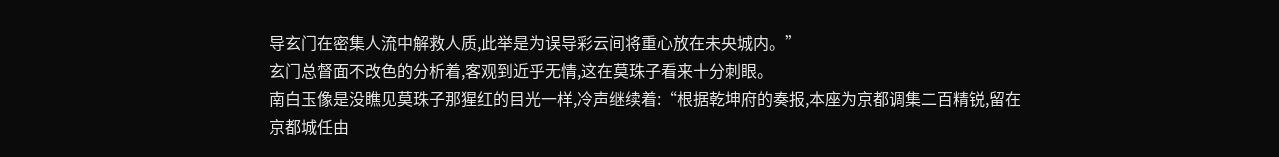导玄门在密集人流中解救人质,此举是为误导彩云间将重心放在未央城内。”
玄门总督面不改色的分析着,客观到近乎无情,这在莫珠子看来十分刺眼。
南白玉像是没瞧见莫珠子那猩红的目光一样,冷声继续着:“根据乾坤府的奏报,本座为京都调集二百精锐,留在京都城任由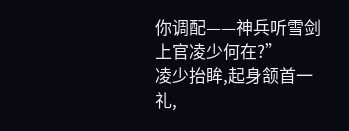你调配——神兵听雪剑上官凌少何在?”
凌少抬眸,起身颔首一礼,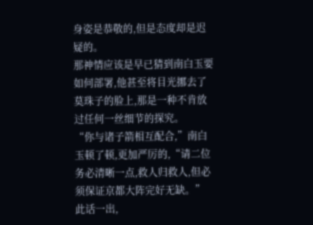身姿是恭敬的,但是态度却是迟疑的。
那神情应该是早已猜到南白玉要如何部署,他甚至将目光挪去了莫珠子的脸上,那是一种不肯放过任何一丝细节的探究。
“你与诸子箭相互配合,”南白玉顿了顿,更加严厉的,“请二位务必清晰一点,救人归救人,但必须保证京都大阵完好无缺。”
此话一出,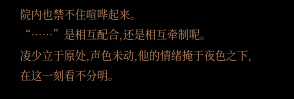院内也禁不住喧哗起来。
“……”是相互配合,还是相互牵制呢。
凌少立于原处,声色未动,他的情绪掩于夜色之下,在这一刻看不分明。